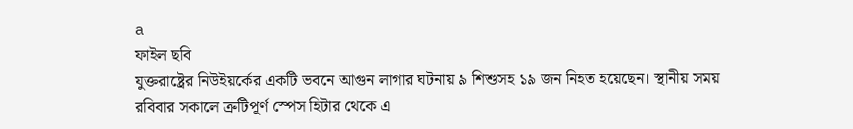a
ফাইল ছবি
যুক্তরাষ্ট্রের নিউইয়র্কের একটি ভবনে আগুন লাগার ঘটনায় ৯ শিশুসহ ১৯ জন নিহত হয়েছেন। স্থানীয় সময় রবিবার সকালে ত্রুটিপূর্ণ স্পেস হিটার থেকে এ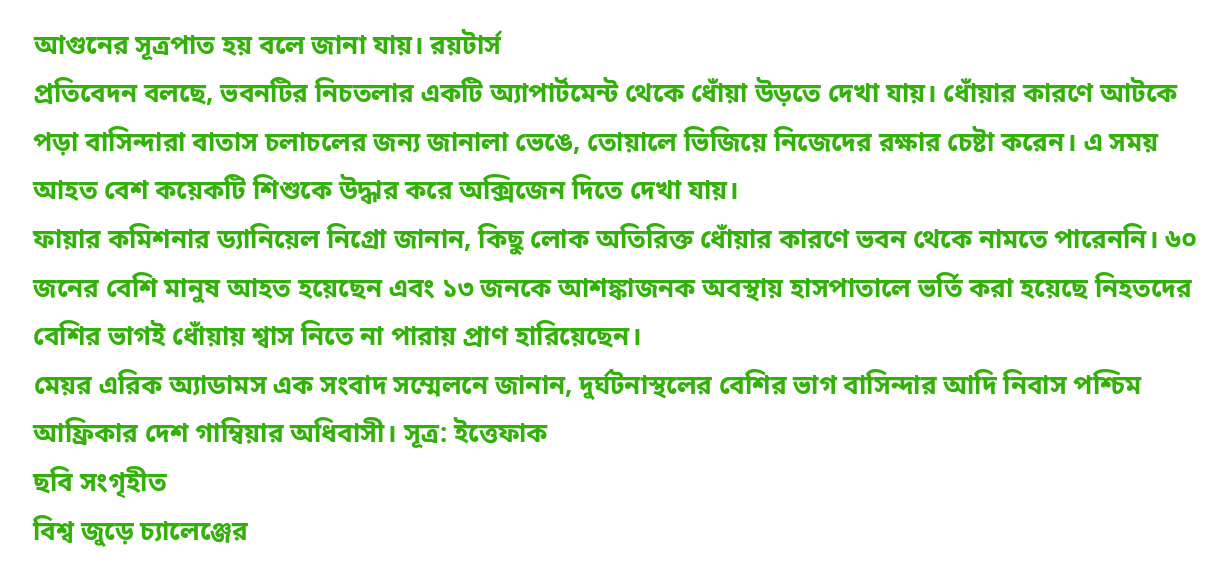আগুনের সূত্রপাত হয় বলে জানা যায়। রয়টার্স
প্রতিবেদন বলছে, ভবনটির নিচতলার একটি অ্যাপার্টমেন্ট থেকে ধোঁয়া উড়তে দেখা যায়। ধোঁয়ার কারণে আটকে পড়া বাসিন্দারা বাতাস চলাচলের জন্য জানালা ভেঙে, তোয়ালে ভিজিয়ে নিজেদের রক্ষার চেষ্টা করেন। এ সময় আহত বেশ কয়েকটি শিশুকে উদ্ধার করে অক্সিজেন দিতে দেখা যায়।
ফায়ার কমিশনার ড্যানিয়েল নিগ্রো জানান, কিছু লোক অতিরিক্ত ধোঁয়ার কারণে ভবন থেকে নামতে পারেননি। ৬০ জনের বেশি মানুষ আহত হয়েছেন এবং ১৩ জনকে আশঙ্কাজনক অবস্থায় হাসপাতালে ভর্তি করা হয়েছে নিহতদের বেশির ভাগই ধোঁয়ায় শ্বাস নিতে না পারায় প্রাণ হারিয়েছেন।
মেয়র এরিক অ্যাডামস এক সংবাদ সম্মেলনে জানান, দুর্ঘটনাস্থলের বেশির ভাগ বাসিন্দার আদি নিবাস পশ্চিম আফ্রিকার দেশ গাম্বিয়ার অধিবাসী। সূত্র: ইত্তেফাক
ছবি সংগৃহীত
বিশ্ব জুড়ে চ্যালেঞ্জের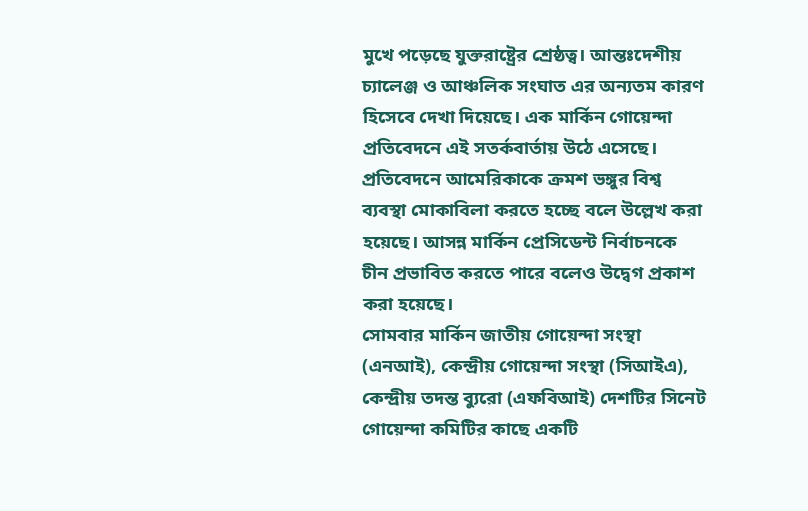মুখে পড়েছে যুক্তরাষ্ট্রের শ্রেষ্ঠত্ব। আন্তঃদেশীয় চ্যালেঞ্জ ও আঞ্চলিক সংঘাত এর অন্যতম কারণ হিসেবে দেখা দিয়েছে। এক মার্কিন গোয়েন্দা প্রতিবেদনে এই সতর্কবার্তায় উঠে এসেছে। প্রতিবেদনে আমেরিকাকে ক্রমশ ভঙ্গুর বিশ্ব ব্যবস্থা মোকাবিলা করতে হচ্ছে বলে উল্লেখ করা হয়েছে। আসন্ন মার্কিন প্রেসিডেন্ট নির্বাচনকে চীন প্রভাবিত করতে পারে বলেও উদ্বেগ প্রকাশ করা হয়েছে।
সোমবার মার্কিন জাতীয় গোয়েন্দা সংস্থা (এনআই), কেন্দ্রীয় গোয়েন্দা সংস্থা (সিআইএ), কেন্দ্রীয় তদন্ত ব্যুরো (এফবিআই) দেশটির সিনেট গোয়েন্দা কমিটির কাছে একটি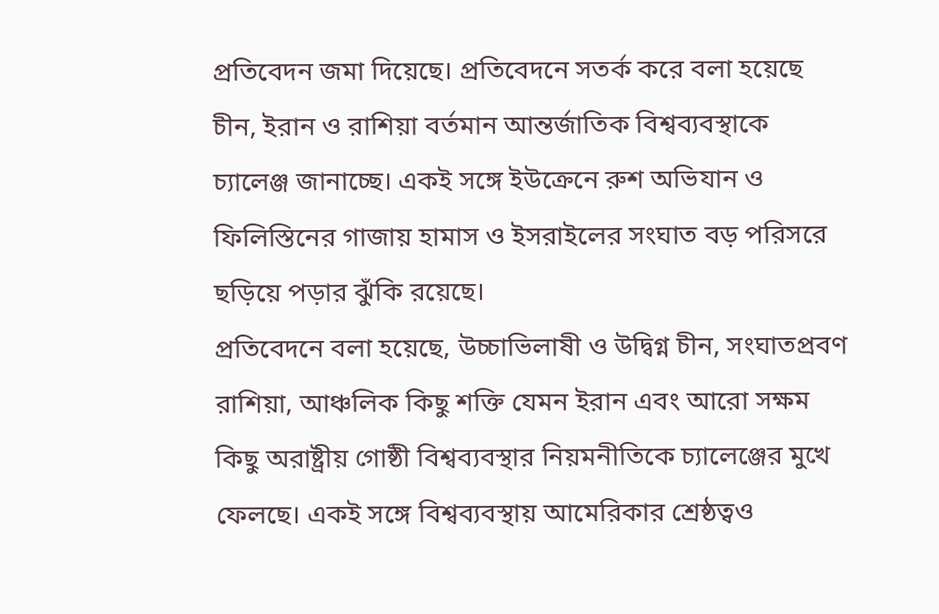প্রতিবেদন জমা দিয়েছে। প্রতিবেদনে সতর্ক করে বলা হয়েছে চীন, ইরান ও রাশিয়া বর্তমান আন্তর্জাতিক বিশ্বব্যবস্থাকে চ্যালেঞ্জ জানাচ্ছে। একই সঙ্গে ইউক্রেনে রুশ অভিযান ও ফিলিস্তিনের গাজায় হামাস ও ইসরাইলের সংঘাত বড় পরিসরে ছড়িয়ে পড়ার ঝুঁকি রয়েছে।
প্রতিবেদনে বলা হয়েছে, উচ্চাভিলাষী ও উদ্বিগ্ন চীন, সংঘাতপ্রবণ রাশিয়া, আঞ্চলিক কিছু শক্তি যেমন ইরান এবং আরো সক্ষম কিছু অরাষ্ট্রীয় গোষ্ঠী বিশ্বব্যবস্থার নিয়মনীতিকে চ্যালেঞ্জের মুখে ফেলছে। একই সঙ্গে বিশ্বব্যবস্থায় আমেরিকার শ্রেষ্ঠত্বও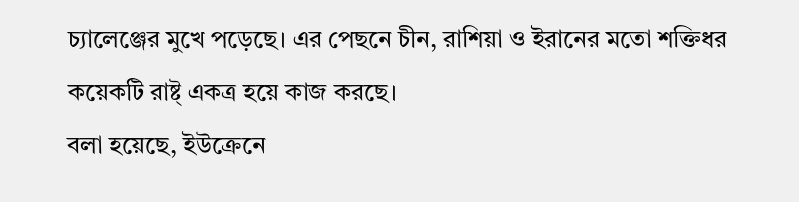চ্যালেঞ্জের মুখে পড়েছে। এর পেছনে চীন, রাশিয়া ও ইরানের মতো শক্তিধর কয়েকটি রাষ্ট্ একত্র হয়ে কাজ করছে।
বলা হয়েছে, ইউক্রেনে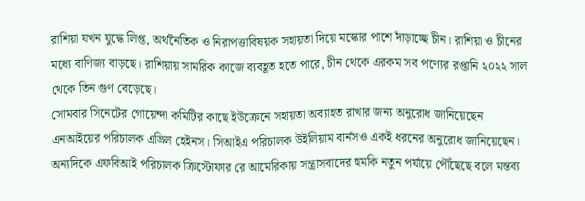রাশিয়া যখন যুদ্ধে লিপ্ত, অর্থনৈতিক ও নিরাপত্তাবিষয়ক সহায়তা দিয়ে মস্কোর পাশে দাঁড়াচ্ছে চীন। রাশিয়া ও চীনের মধ্যে বাণিজ্য বাড়ছে। রাশিয়ায় সামরিক কাজে ব্যবহূত হতে পারে, চীন থেকে এরকম সব পণ্যের রপ্তানি ২০২২ সাল থেকে তিন গুণ বেড়েছে।
সোমবার সিনেটের গোয়েন্দা কমিটির কাছে ইউক্রেনে সহায়তা অব্যাহত রাখার জন্য অনুরোধ জানিয়েছেন এনআইয়ের পরিচালক এভ্রিল হেইনস। সিআইএ পরিচালক উইলিয়াম বার্নসও একই ধরনের অনুরোধ জানিয়েছেন। অন্যদিকে এফবিআই পরিচালক ক্রিস্টোফার রে আমেরিকায় সন্ত্রাসবাদের হুমকি নতুন পর্যায়ে পৌঁছেছে বলে মন্তব্য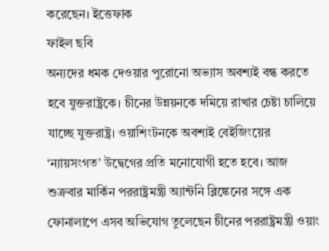করেছেন। ইত্তেফাক
ফাইল ছবি
অন্যদের ধমক দেওয়ার পুরোনো অভ্যাস অবশ্যই বন্ধ করতে হবে যুক্তরাষ্ট্রকে। চীনের উন্নয়নকে দমিয়ে রাখার চেষ্টা চালিয়ে যাচ্ছে যুক্তরাষ্ট্র। ওয়াশিংটনকে অবশ্যই বেইজিংয়ের ‘ন্যায়সংগত’ উদ্বেগের প্রতি মনোযোগী হতে হবে। আজ শুক্রবার মার্কিন পররাষ্ট্রমন্ত্রী অ্যান্টনি ব্লিঙ্কেনের সঙ্গে এক ফোনালাপে এসব অভিযোগ তুলেছেন চীনের পররাষ্ট্রমন্ত্রী ওয়াং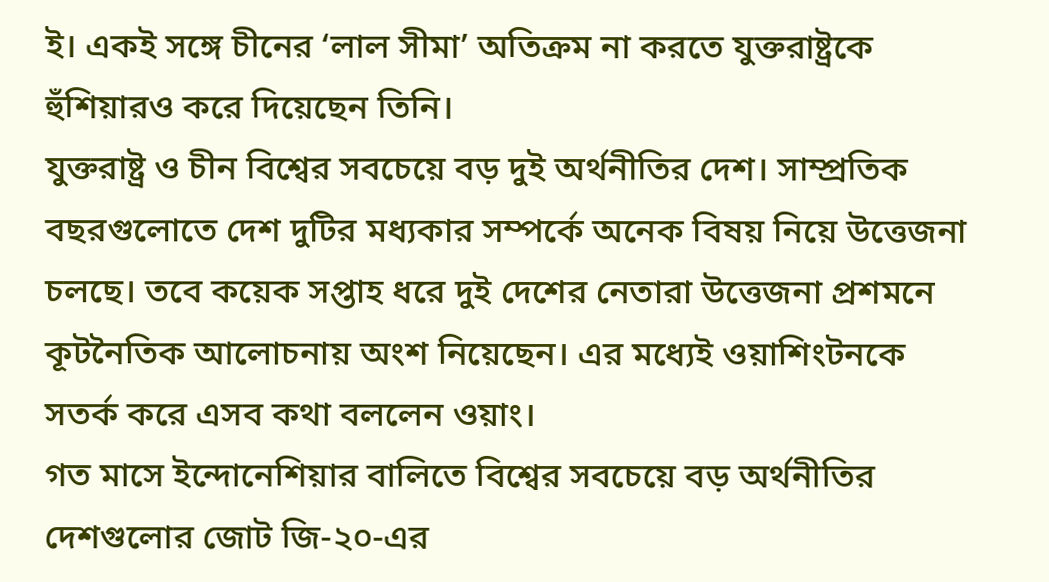ই। একই সঙ্গে চীনের ‘লাল সীমা’ অতিক্রম না করতে যুক্তরাষ্ট্রকে হুঁশিয়ারও করে দিয়েছেন তিনি।
যুক্তরাষ্ট্র ও চীন বিশ্বের সবচেয়ে বড় দুই অর্থনীতির দেশ। সাম্প্রতিক বছরগুলোতে দেশ দুটির মধ্যকার সম্পর্কে অনেক বিষয় নিয়ে উত্তেজনা চলছে। তবে কয়েক সপ্তাহ ধরে দুই দেশের নেতারা উত্তেজনা প্রশমনে কূটনৈতিক আলোচনায় অংশ নিয়েছেন। এর মধ্যেই ওয়াশিংটনকে সতর্ক করে এসব কথা বললেন ওয়াং।
গত মাসে ইন্দোনেশিয়ার বালিতে বিশ্বের সবচেয়ে বড় অর্থনীতির দেশগুলোর জোট জি-২০-এর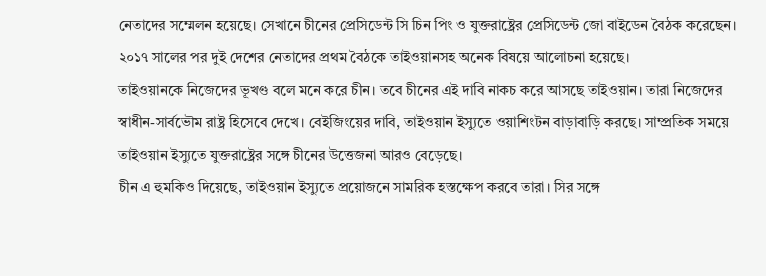নেতাদের সম্মেলন হয়েছে। সেখানে চীনের প্রেসিডেন্ট সি চিন পিং ও যুক্তরাষ্ট্রের প্রেসিডেন্ট জো বাইডেন বৈঠক করেছেন। ২০১৭ সালের পর দুই দেশের নেতাদের প্রথম বৈঠকে তাইওয়ানসহ অনেক বিষয়ে আলোচনা হয়েছে।
তাইওয়ানকে নিজেদের ভূখণ্ড বলে মনে করে চীন। তবে চীনের এই দাবি নাকচ করে আসছে তাইওয়ান। তারা নিজেদের স্বাধীন-সার্বভৌম রাষ্ট্র হিসেবে দেখে। বেইজিংয়ের দাবি, তাইওয়ান ইস্যুতে ওয়াশিংটন বাড়াবাড়ি করছে। সাম্প্রতিক সময়ে তাইওয়ান ইস্যুতে যুক্তরাষ্ট্রের সঙ্গে চীনের উত্তেজনা আরও বেড়েছে।
চীন এ হুমকিও দিয়েছে, তাইওয়ান ইস্যুতে প্রয়োজনে সামরিক হস্তক্ষেপ করবে তারা। সির সঙ্গে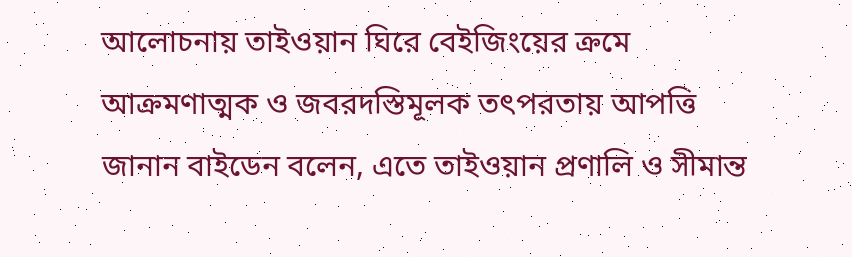আলোচনায় তাইওয়ান ঘিরে বেইজিংয়ের ক্রমে আক্রমণাত্মক ও জবরদস্তিমূলক তৎপরতায় আপত্তি জানান বাইডেন বলেন, এতে তাইওয়ান প্রণালি ও সীমান্ত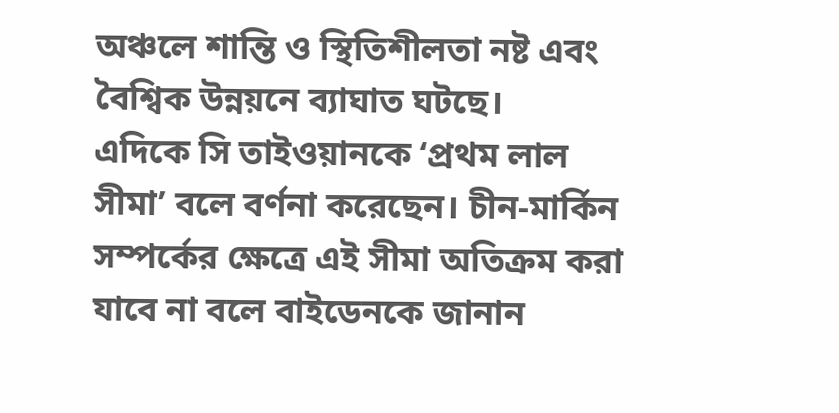অঞ্চলে শান্তি ও স্থিতিশীলতা নষ্ট এবং বৈশ্বিক উন্নয়নে ব্যাঘাত ঘটছে।
এদিকে সি তাইওয়ানকে ‘প্রথম লাল সীমা’ বলে বর্ণনা করেছেন। চীন-মার্কিন সম্পর্কের ক্ষেত্রে এই সীমা অতিক্রম করা যাবে না বলে বাইডেনকে জানান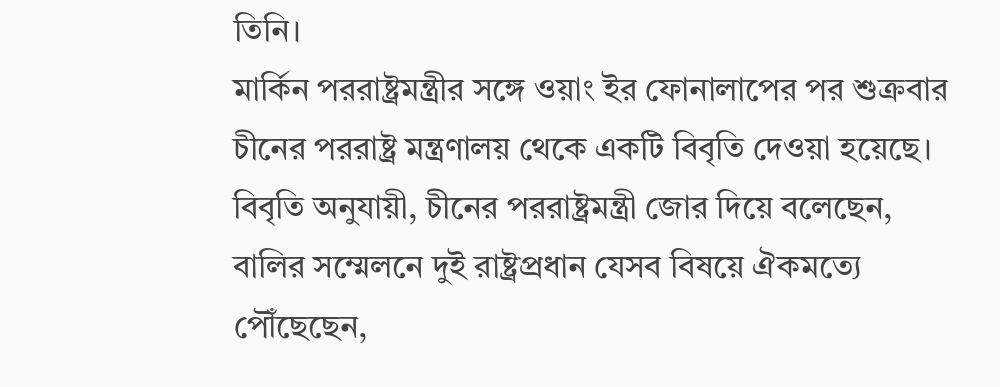তিনি।
মার্কিন পররাষ্ট্রমন্ত্রীর সঙ্গে ওয়াং ইর ফোনালাপের পর শুক্রবার চীনের পররাষ্ট্র মন্ত্রণালয় থেকে একটি বিবৃতি দেওয়া হয়েছে। বিবৃতি অনুযায়ী, চীনের পররাষ্ট্রমন্ত্রী জোর দিয়ে বলেছেন, বালির সম্মেলনে দুই রাষ্ট্রপ্রধান যেসব বিষয়ে ঐকমত্যে পৌঁছেছেন,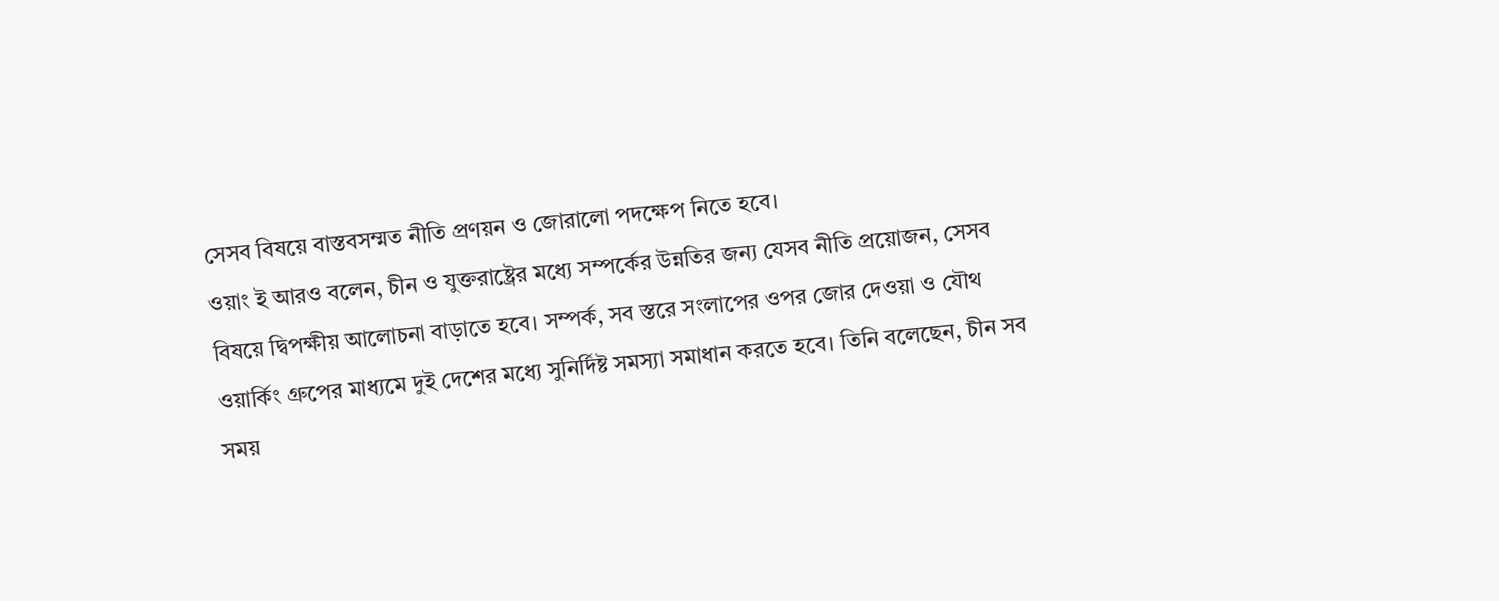সেসব বিষয়ে বাস্তবসম্মত নীতি প্রণয়ন ও জোরালো পদক্ষেপ নিতে হবে।
ওয়াং ই আরও বলেন, চীন ও যুক্তরাষ্ট্রের মধ্যে সম্পর্কের উন্নতির জন্য যেসব নীতি প্রয়োজন, সেসব বিষয়ে দ্বিপক্ষীয় আলোচনা বাড়াতে হবে। সম্পর্ক, সব স্তরে সংলাপের ওপর জোর দেওয়া ও যৌথ ওয়ার্কিং গ্রুপের মাধ্যমে দুই দেশের মধ্যে সুনির্দিষ্ট সমস্যা সমাধান করতে হবে। তিনি বলেছেন, চীন সব সময়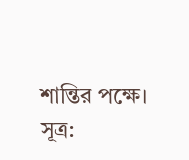শান্তির পক্ষে। সূত্র: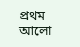প্রথম আলো